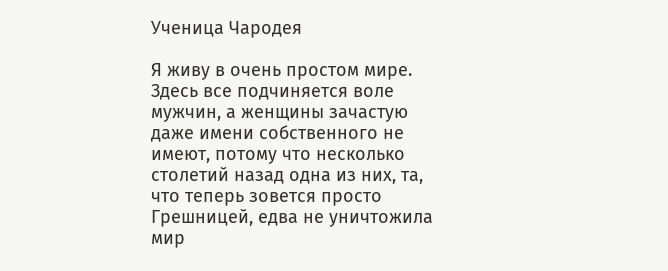Ученица Чародея

Я живу в очень простом мире. Здесь все подчиняется воле мужчин, а женщины зачастую даже имени собственного не имеют, потому что несколько столетий назад одна из них, та, что теперь зовется просто Грешницей, едва не уничтожила мир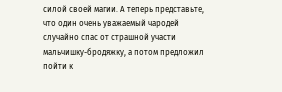силой своей магии. А теперь представьте, что один очень уважаемый чародей случайно спас от страшной участи мальчишку-бродяжку, а потом предложил пойти к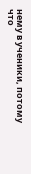нему в ученики, потому что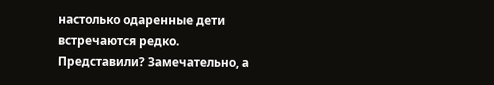настолько одаренные дети встречаются редко. Представили? Замечательно, а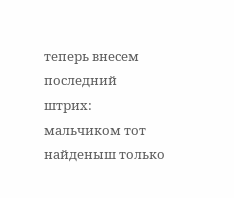теперь внесем последний штрих: мальчиком тот найденыш только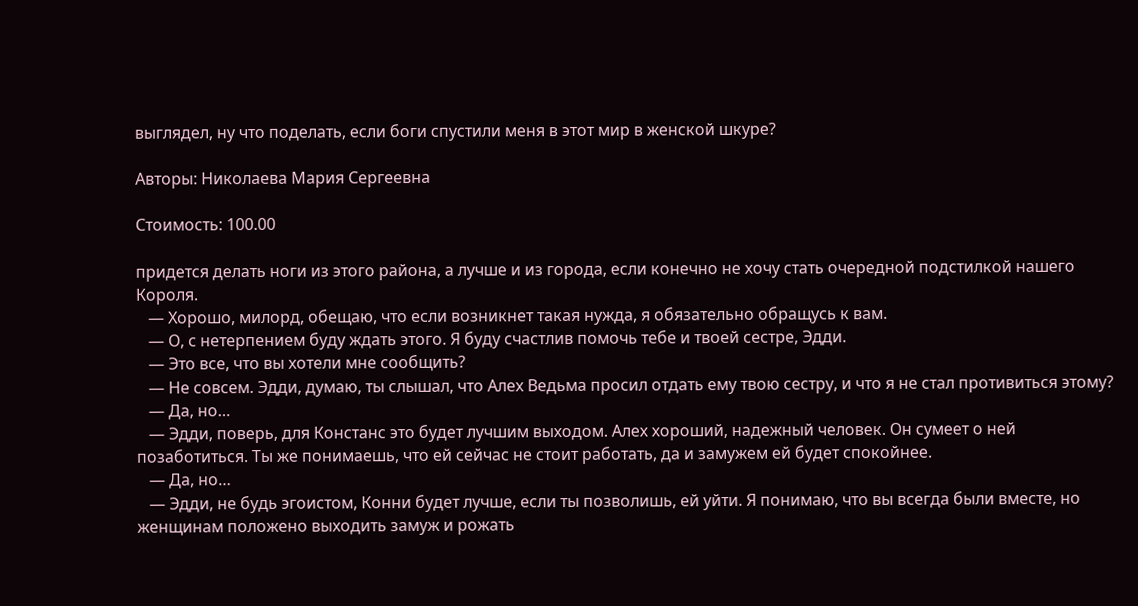выглядел, ну что поделать, если боги спустили меня в этот мир в женской шкуре?

Авторы: Николаева Мария Сергеевна

Стоимость: 100.00

придется делать ноги из этого района, а лучше и из города, если конечно не хочу стать очередной подстилкой нашего Короля.
   — Хорошо, милорд, обещаю, что если возникнет такая нужда, я обязательно обращусь к вам.
   — О, с нетерпением буду ждать этого. Я буду счастлив помочь тебе и твоей сестре, Эдди.
   — Это все, что вы хотели мне сообщить?
   — Не совсем. Эдди, думаю, ты слышал, что Алех Ведьма просил отдать ему твою сестру, и что я не стал противиться этому?
   — Да, но…
   — Эдди, поверь, для Констанс это будет лучшим выходом. Алех хороший, надежный человек. Он сумеет о ней позаботиться. Ты же понимаешь, что ей сейчас не стоит работать, да и замужем ей будет спокойнее.
   — Да, но…
   — Эдди, не будь эгоистом, Конни будет лучше, если ты позволишь, ей уйти. Я понимаю, что вы всегда были вместе, но женщинам положено выходить замуж и рожать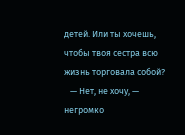детей. Или ты хочешь, чтобы твоя сестра всю жизнь торговала собой?
   — Нет, не хочу, — негромко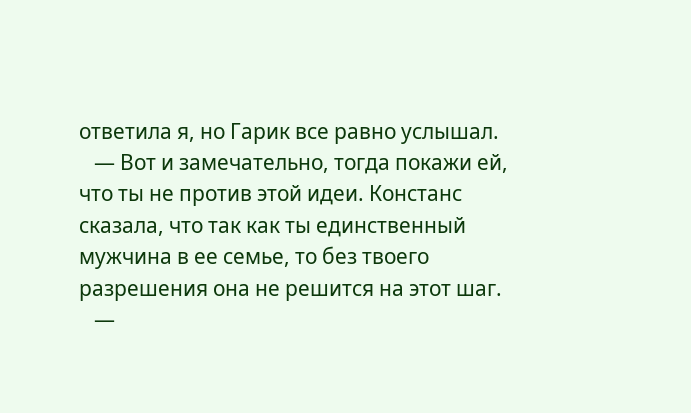ответила я, но Гарик все равно услышал.
   — Вот и замечательно, тогда покажи ей, что ты не против этой идеи. Констанс сказала, что так как ты единственный мужчина в ее семье, то без твоего разрешения она не решится на этот шаг.
   —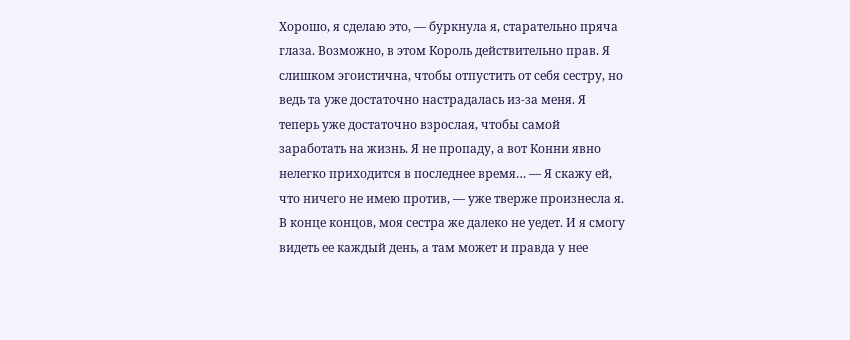Хорошо, я сделаю это, — буркнула я, старательно пряча глаза. Возможно, в этом Король действительно прав. Я слишком эгоистична, чтобы отпустить от себя сестру, но ведь та уже достаточно настрадалась из-за меня. Я теперь уже достаточно взрослая, чтобы самой заработать на жизнь. Я не пропаду, а вот Конни явно нелегко приходится в последнее время… — Я скажу ей, что ничего не имею против, — уже тверже произнесла я. В конце концов, моя сестра же далеко не уедет. И я смогу видеть ее каждый день, а там может и правда у нее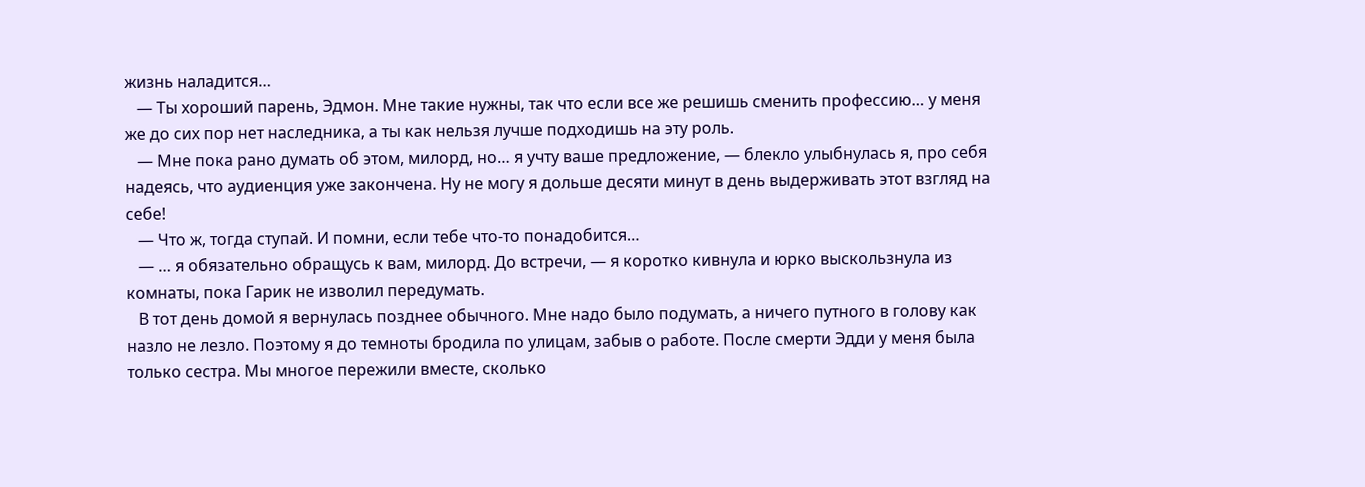жизнь наладится…
   — Ты хороший парень, Эдмон. Мне такие нужны, так что если все же решишь сменить профессию… у меня же до сих пор нет наследника, а ты как нельзя лучше подходишь на эту роль.
   — Мне пока рано думать об этом, милорд, но… я учту ваше предложение, — блекло улыбнулась я, про себя надеясь, что аудиенция уже закончена. Ну не могу я дольше десяти минут в день выдерживать этот взгляд на себе!
   — Что ж, тогда ступай. И помни, если тебе что-то понадобится…
   — … я обязательно обращусь к вам, милорд. До встречи, — я коротко кивнула и юрко выскользнула из комнаты, пока Гарик не изволил передумать.
   В тот день домой я вернулась позднее обычного. Мне надо было подумать, а ничего путного в голову как назло не лезло. Поэтому я до темноты бродила по улицам, забыв о работе. После смерти Эдди у меня была только сестра. Мы многое пережили вместе, сколько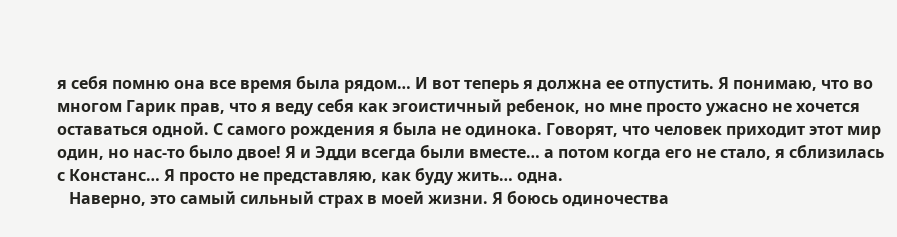я себя помню она все время была рядом… И вот теперь я должна ее отпустить. Я понимаю, что во многом Гарик прав, что я веду себя как эгоистичный ребенок, но мне просто ужасно не хочется оставаться одной. С самого рождения я была не одинока. Говорят, что человек приходит этот мир один, но нас-то было двое! Я и Эдди всегда были вместе… а потом когда его не стало, я сблизилась с Констанс… Я просто не представляю, как буду жить… одна.
   Наверно, это самый сильный страх в моей жизни. Я боюсь одиночества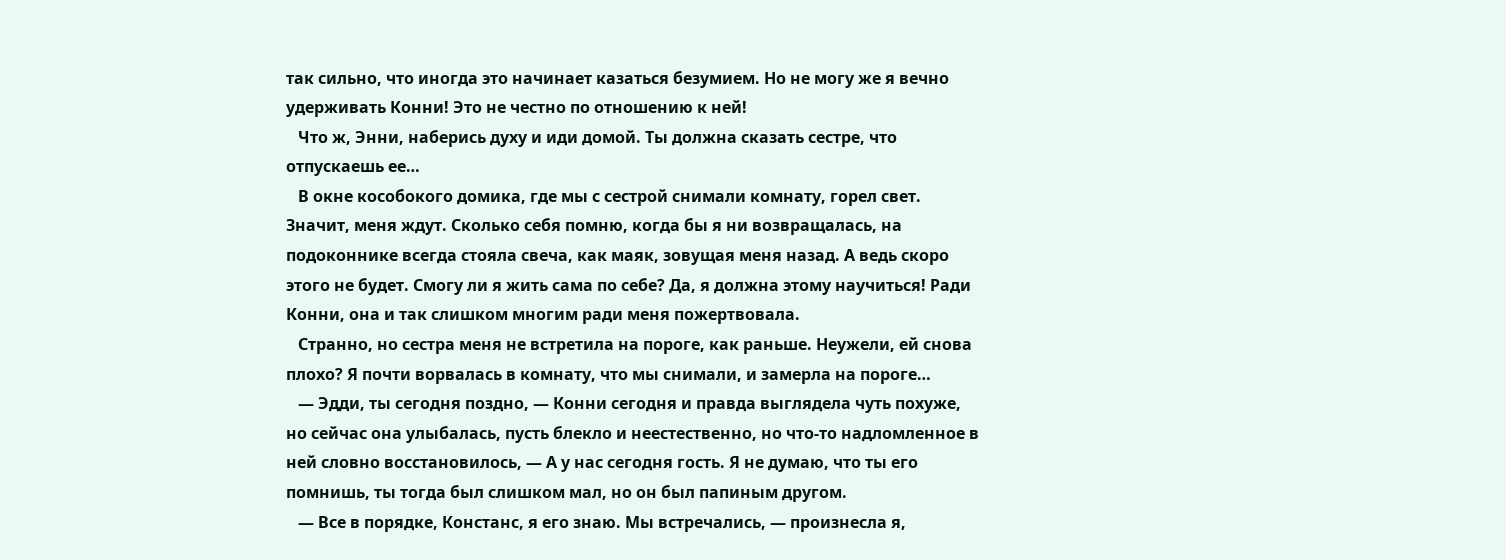так сильно, что иногда это начинает казаться безумием. Но не могу же я вечно удерживать Конни! Это не честно по отношению к ней!
   Что ж, Энни, наберись духу и иди домой. Ты должна сказать сестре, что отпускаешь ее…
   В окне кособокого домика, где мы с сестрой снимали комнату, горел свет. Значит, меня ждут. Сколько себя помню, когда бы я ни возвращалась, на подоконнике всегда стояла свеча, как маяк, зовущая меня назад. А ведь скоро этого не будет. Смогу ли я жить сама по себе? Да, я должна этому научиться! Ради Конни, она и так слишком многим ради меня пожертвовала.
   Странно, но сестра меня не встретила на пороге, как раньше. Неужели, ей снова плохо? Я почти ворвалась в комнату, что мы снимали, и замерла на пороге…
   — Эдди, ты сегодня поздно, — Конни сегодня и правда выглядела чуть похуже, но сейчас она улыбалась, пусть блекло и неестественно, но что-то надломленное в ней словно восстановилось, — А у нас сегодня гость. Я не думаю, что ты его помнишь, ты тогда был слишком мал, но он был папиным другом.
   — Все в порядке, Констанс, я его знаю. Мы встречались, — произнесла я,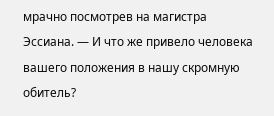мрачно посмотрев на магистра Эссиана. — И что же привело человека вашего положения в нашу скромную обитель?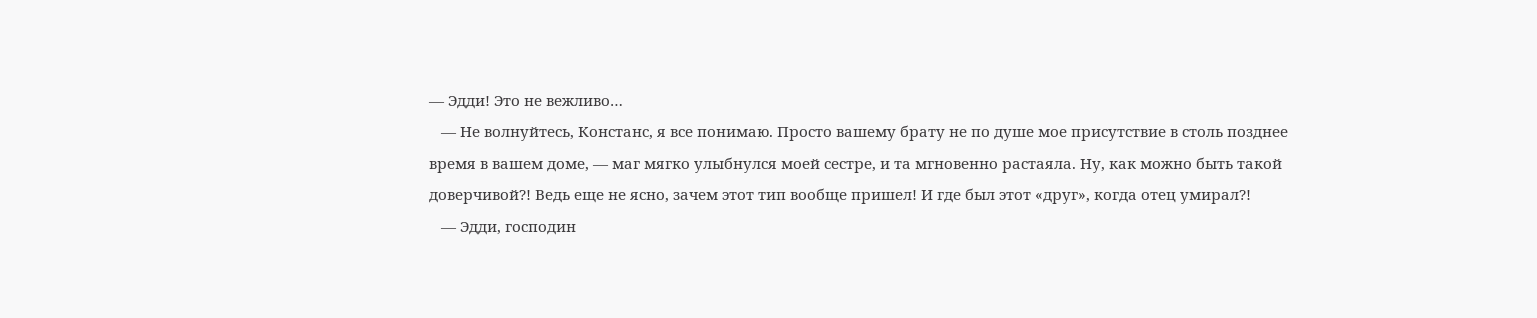— Эдди! Это не вежливо…
   — Не волнуйтесь, Констанс, я все понимаю. Просто вашему брату не по душе мое присутствие в столь позднее время в вашем доме, — маг мягко улыбнулся моей сестре, и та мгновенно растаяла. Ну, как можно быть такой доверчивой?! Ведь еще не ясно, зачем этот тип вообще пришел! И где был этот «друг», когда отец умирал?!
   — Эдди, господин